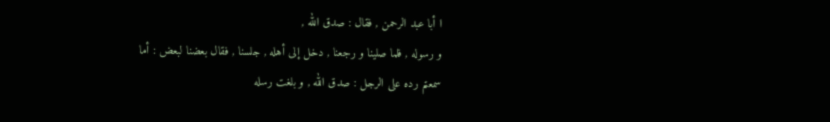ا أبا عبد الرحمن , فقال : صدق الله ,
و رسوله , فلما صلينا و رجعنا , دخل إلى أهله , جلسنا , فقال بعضنا لبعض : أما
سمعتم رده على الرجل : صدق الله , و بلغت رسله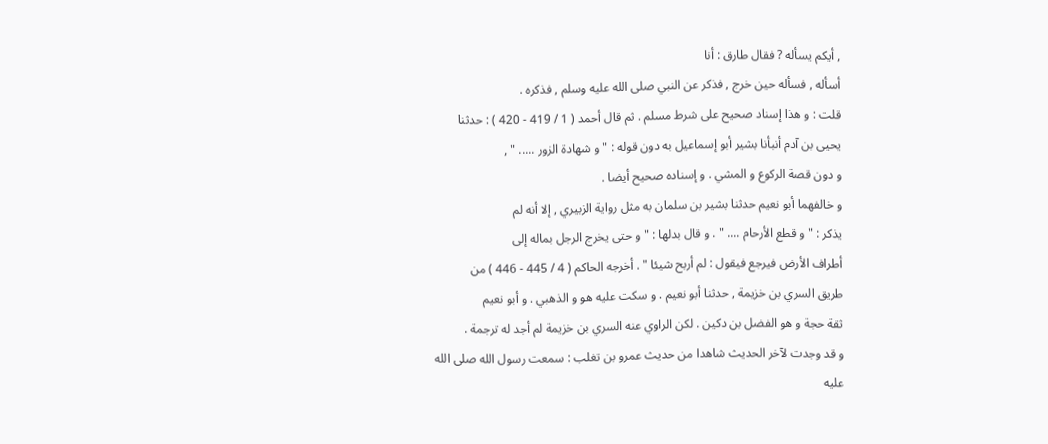, أيكم يسأله ? فقال طارق : أنا
أسأله , فسأله حين خرج , فذكر عن النبي صلى الله عليه وسلم , فذكره .
قلت : و هذا إسناد صحيح على شرط مسلم . ثم قال أحمد ( 1 / 419 - 420 ) : حدثنا
يحيى بن آدم أنبأنا بشير أبو إسماعيل به دون قوله : " و شهادة الزور ..... " ,
و دون قصة الركوع و المشي . و إسناده صحيح أيضا .
و خالفهما أبو نعيم حدثنا بشير بن سلمان به مثل رواية الزبيري , إلا أنه لم
يذكر : " و قطع الأرحام .... " . و قال بدلها : " و حتى يخرج الرجل بماله إلى
أطراف الأرض فيرجع فيقول : لم أربح شيئا " . أخرجه الحاكم ( 4 / 445 - 446 ) من
طريق السري بن خزيمة , حدثنا أبو نعيم . و سكت عليه هو و الذهبي . و أبو نعيم
ثقة حجة و هو الفضل بن دكين . لكن الراوي عنه السري بن خزيمة لم أجد له ترجمة .
و قد وجدت لآخر الحديث شاهدا من حديث عمرو بن تغلب : سمعت رسول الله صلى الله
عليه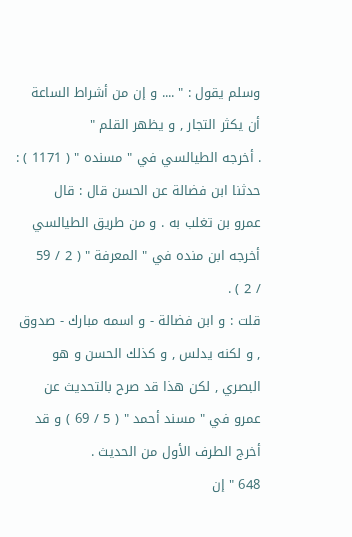وسلم يقول : " .... و إن من أشراط الساعة أن يكثر التجار , و يظهر القلم "
. أخرجه الطيالسي في " مسنده " ( 1171 ) : حدثنا ابن فضالة عن الحسن قال : قال
عمرو بن تغلب به . و من طريق الطيالسي أخرجه ابن منده في " المعرفة " ( 2 / 59
/ 2 ) .
قلت : و ابن فضالة - و اسمه مبارك - صدوق , و لكنه يدلس , و كذلك الحسن و هو
البصري , لكن هذا قد صرح بالتحديث عن عمرو في " مسند أحمد " ( 5 / 69 ) و قد
أخرج الطرف الأول من الحديث .
648 " إن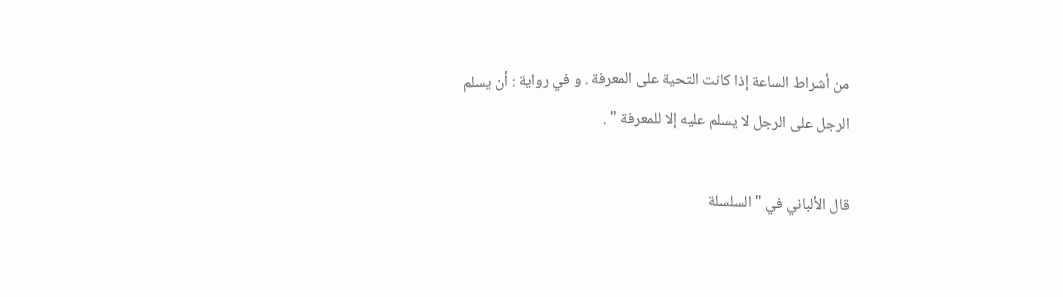من أشراط الساعة إذا كانت التحية على المعرفة . و في رواية : أن يسلم
الرجل على الرجل لا يسلم عليه إلا للمعرفة " .

قال الألباني في "السلسلة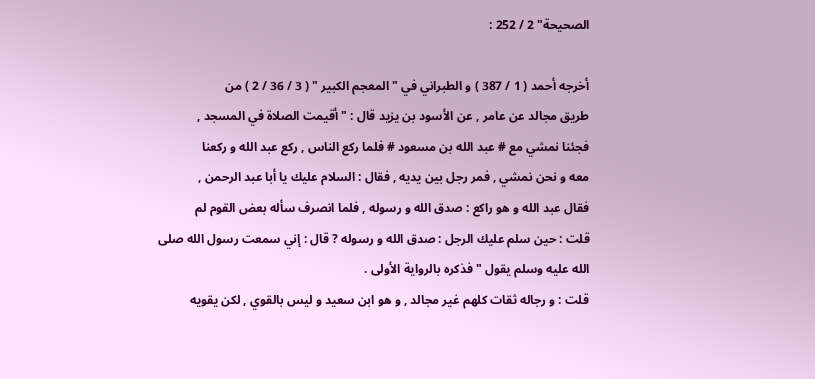الصحيحة" 2 / 252 :

أخرجه أحمد ( 1 / 387 ) و الطبراني في " المعجم الكبير " ( 3 / 36 / 2 ) من
طريق مجالد عن عامر , عن الأسود بن يزيد قال : " أقيمت الصلاة في المسجد ,
فجئنا نمشي مع # عبد الله بن مسعود # فلما ركع الناس , ركع عبد الله و ركعنا
معه و نحن نمشي , فمر رجل بين يديه , فقال : السلام عليك يا أبا عبد الرحمن ,
فقال عبد الله و هو راكع : صدق الله و رسوله , فلما انصرف سأله بعض القوم لم
قلت : حين سلم عليك الرجل : صدق الله و رسوله ? قال : إني سمعت رسول الله صلى
الله عليه وسلم يقول " فذكره بالرواية الأولى .
قلت : و رجاله ثقات كلهم غير مجالد , و هو ابن سعيد و ليس بالقوي , لكن يقويه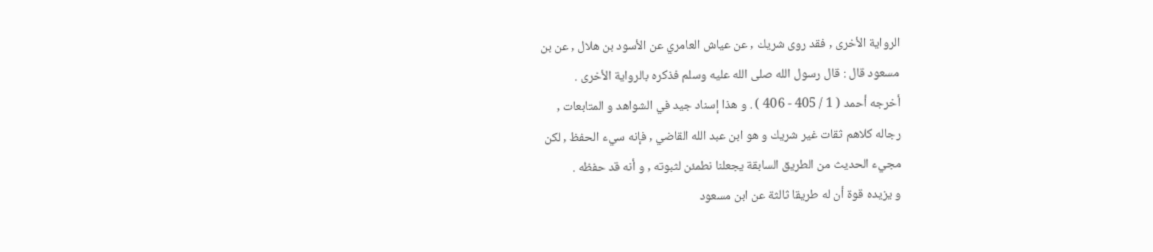الرواية الأخرى , فقد روى شريك , عن عياش العامري عن الأسود بن هلال , عن بن
مسعود قال : قال رسول الله صلى الله عليه وسلم فذكره بالرواية الأخرى .
أخرجه أحمد ( 1 / 405 - 406 ) . و هذا إسناد جيد في الشواهد و المتابعات ,
رجاله كلاهم ثقات غير شريك و هو ابن عبد الله القاضي , فإنه سيء الحفظ , لكن
مجيء الحديث من الطريق السابقة يجعلنا نطمئن لثبوته , و أنه قد حفظه .
و يزيده قوة أن له طريقا ثالثة عن ابن مسعود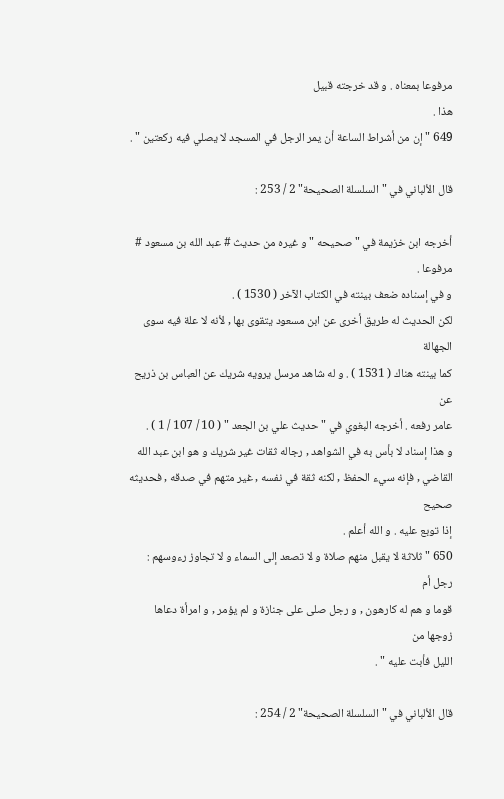مرفوعا بمعناه . و قد خرجته قبيل
هذا .
649 " إن من أشراط الساعة أن يمر الرجل في المسجد لا يصلي فيه ركعتين " .

قال الألباني في "السلسلة الصحيحة" 2 / 253 :

أخرجه ابن خزيمة في " صحيحه " و غيره من حديث # عبد الله بن مسعود # مرفوعا .
و في إسناده ضعف بينته في الكتاب الآخر ( 1530 ) .
لكن الحديث له طريق أخرى عن ابن مسعود يتقوى بها , لأنه لا علة فيه سوى الجهالة
كما بينته هناك ( 1531 ) . و له شاهد مرسل يرويه شريك عن العباس بن ذريح عن
عامر رفعه . أخرجه البغوي في " حديث علي بن الجعد " ( 10 / 107 / 1 ) .
و هذا إسناد لا بأس به في الشواهد , رجاله ثقات غير شريك و هو ابن عبد الله
القاضي , فإنه سيء الحفظ , لكنه ثقة في نفسه , غير متهم في صدقه , فحديثه صحيح
إذا توبع عليه . و الله أعلم .
650 " ثلاثة لا يقبل منهم صلاة و لا تصعد إلى السماء و لا تجاوز رءوسهم : رجل أم
قوما و هم له كارهون , و رجل صلى على جنازة و لم يؤمر , و امرأة دعاها زوجها من
الليل فأبت عليه " .

قال الألباني في "السلسلة الصحيحة" 2 / 254 :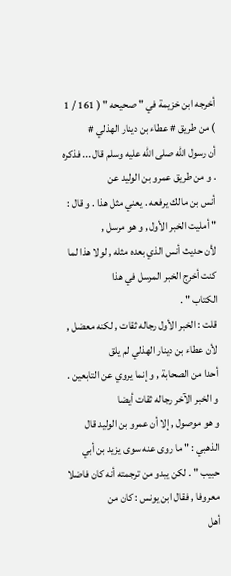أخرجه ابن خزيمة في " صحيحه " ( 161 / 1 ) من طريق # عطاء بن دينار الهذلي #
أن رسول الله صلى الله عليه وسلم قال ... فذكره . و من طريق عمرو بن الوليد عن
أنس بن مالك يرفعه . يعني مثل هذا . و قال : " أمليت الخبر الأول , و هو مرسل ,
لأن حديث أنس الذي بعده مثله , لولا هذا لما كنت أخرج الخبر المرسل في هذا
الكتاب " .
قلت : الخبر الأول رجاله ثقات , لكنه معضل , لأن عطاء بن دينار الهذلي لم يلق
أحدا من الصحابة , و إنما يروي عن التابعين . و الخبر الآخر رجاله ثقات أيضا
و هو موصول , إلا أن عمرو بن الوليد قال الذهبي : " ما روى عنه سوى يزيد بن أبي
حبيب " . لكن يبدو من ترجمته أنه كان فاضلا معروفا , فقال ابن يونس : كان من
أهل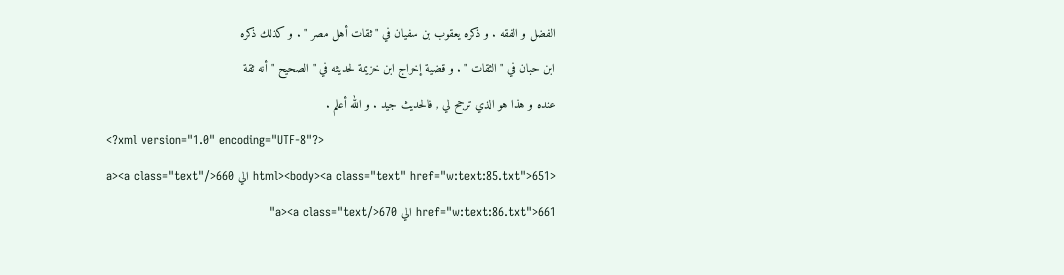الفضل و الفقه . و ذكره يعقوب بن سفيان في " ثقات أهل مصر " . و كذلك ذكره
ابن حبان في " الثقات " . و قضية إخراج ابن خزيمة لحديثه في " الصحيح " أنه ثقة
عنده و هذا هو الذي ترجح لي , فالحديث جيد . و الله أعلم .
<?xml version="1.0" encoding="UTF-8"?>
<html><body><a class="text" href="w:text:85.txt">651 الي 660</a><a class="text" href="w:text:86.txt">661 الي 670</a><a class="text"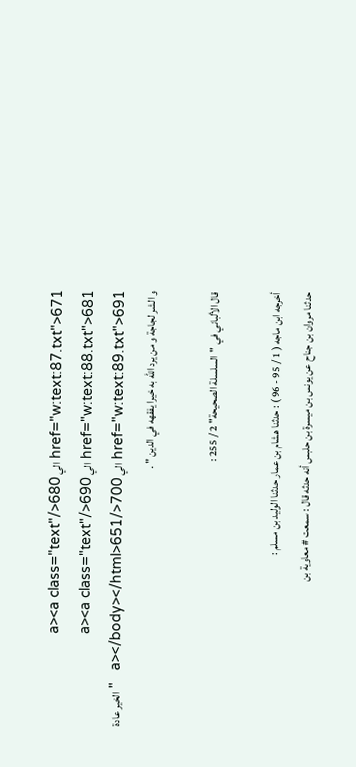href="w:text:87.txt">671 الي 680</a><a class="text" href="w:text:88.txt">681 الي 690</a><a class="text" href="w:text:89.txt">691 الي 700</a></body></html>651   " الخير عادة و الشر لجاجة و من يرد الله به خيرا يفقهه في الدين " .

قال الألباني في "السلسلة الصحيحة" 2 / 255 :

أخرجه ابن ماجه ( 1 / 95 - 96 ) : حدثنا هشام بن عمار حدثنا الوليد بن مسلم :
حدثنا مروان بن جناح عن يونس بن ميسرة بن حلبس أنه حدثه قال : سمعت # معاوية بن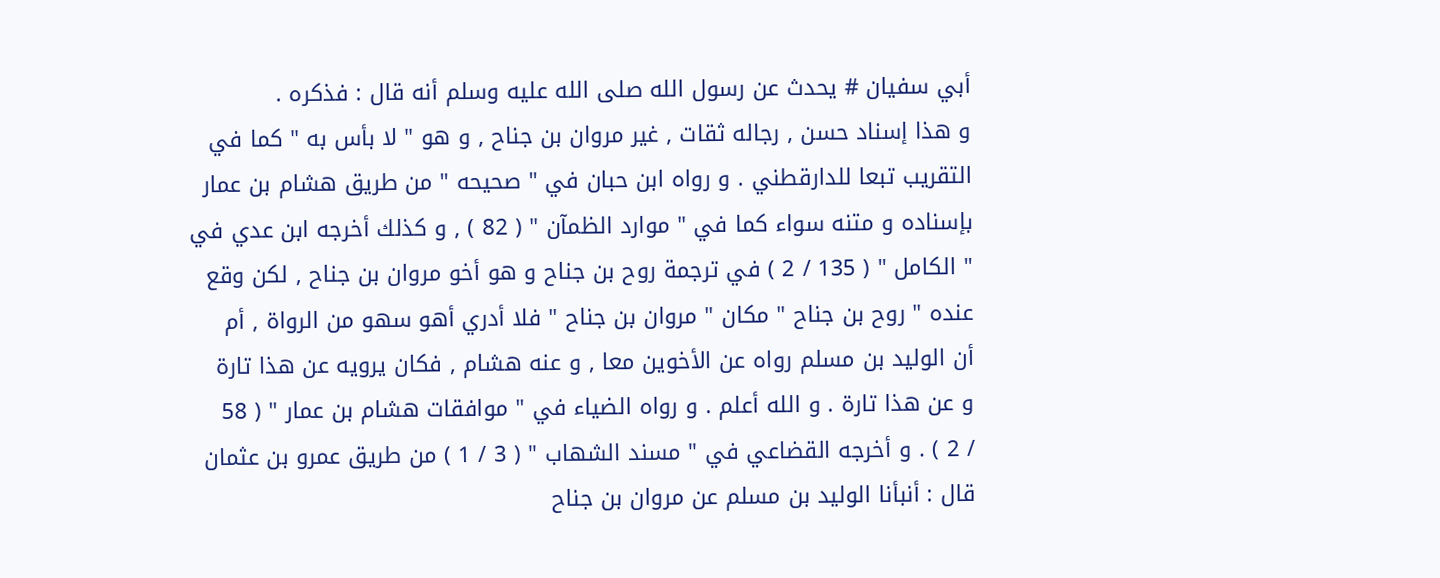أبي سفيان # يحدث عن رسول الله صلى الله عليه وسلم أنه قال : فذكره .
و هذا إسناد حسن , رجاله ثقات , غير مروان بن جناح , و هو " لا بأس به " كما في
التقريب تبعا للدارقطني . و رواه ابن حبان في " صحيحه " من طريق هشام بن عمار
بإسناده و متنه سواء كما في " موارد الظمآن " ( 82 ) , و كذلك أخرجه ابن عدي في
" الكامل " ( 135 / 2 ) في ترجمة روح بن جناح و هو أخو مروان بن جناح , لكن وقع
عنده " روح بن جناح " مكان " مروان بن جناح " فلا أدري أهو سهو من الرواة , أم
أن الوليد بن مسلم رواه عن الأخوين معا , و عنه هشام , فكان يرويه عن هذا تارة
و عن هذا تارة . و الله أعلم . و رواه الضياء في " موافقات هشام بن عمار " ( 58
/ 2 ) . و أخرجه القضاعي في " مسند الشهاب " ( 3 / 1 ) من طريق عمرو بن عثمان
قال : أنبأنا الوليد بن مسلم عن مروان بن جناح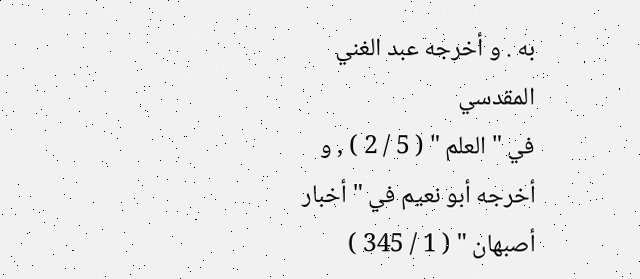به . و أخرجه عبد الغني المقدسي
في " العلم " ( 5 / 2 ) , و أخرجه أبو نعيم في " أخبار أصبهان " ( 1 / 345 )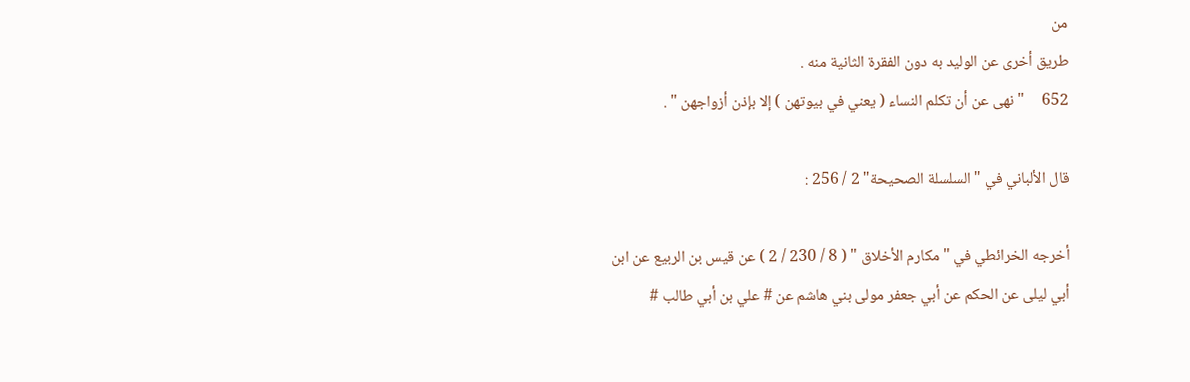من
طريق أخرى عن الوليد به دون الفقرة الثانية منه .
652     " نهى عن أن تكلم النساء ( يعني في بيوتهن ) إلا بإذن أزواجهن " .

قال الألباني في "السلسلة الصحيحة" 2 / 256 :

أخرجه الخرائطي في " مكارم الأخلاق " ( 8 / 230 / 2 ) عن قيس بن الربيع عن ابن
أبي ليلى عن الحكم عن أبي جعفر مولى بني هاشم عن # علي بن أبي طالب #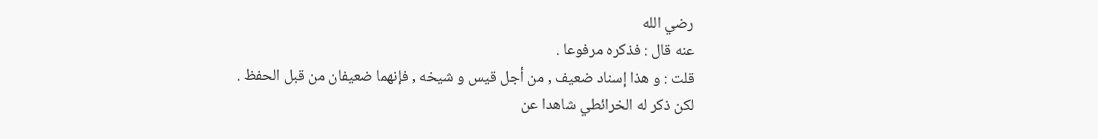رضي الله
عنه قال : فذكره مرفوعا .
قلت : و هذا إسناد ضعيف , من أجل قيس و شيخه , فإنهما ضعيفان من قبل الحفظ .
لكن ذكر له الخرائطي شاهدا عن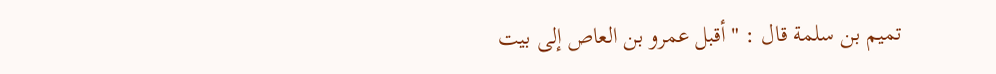تميم بن سلمة قال : " أقبل عمرو بن العاص إلى بيت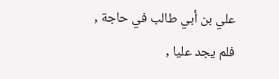علي بن أبي طالب في حاجة , فلم يجد عليا ,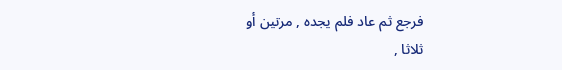فرجع ثم عاد فلم يجده , مرتين أو
ثلاثا ,